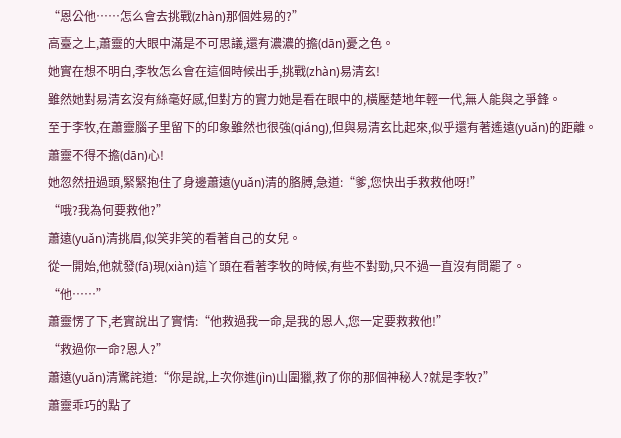“恩公他……怎么會去挑戰(zhàn)那個姓易的?”
高臺之上,蕭靈的大眼中滿是不可思議,還有濃濃的擔(dān)憂之色。
她實在想不明白,李牧怎么會在這個時候出手,挑戰(zhàn)易清玄!
雖然她對易清玄沒有絲毫好感,但對方的實力她是看在眼中的,橫壓楚地年輕一代,無人能與之爭鋒。
至于李牧,在蕭靈腦子里留下的印象雖然也很強(qiáng),但與易清玄比起來,似乎還有著遙遠(yuǎn)的距離。
蕭靈不得不擔(dān)心!
她忽然扭過頭,緊緊抱住了身邊蕭遠(yuǎn)清的胳膊,急道:“爹,您快出手救救他呀!”
“哦?我為何要救他?”
蕭遠(yuǎn)清挑眉,似笑非笑的看著自己的女兒。
從一開始,他就發(fā)現(xiàn)這丫頭在看著李牧的時候,有些不對勁,只不過一直沒有問罷了。
“他……”
蕭靈愣了下,老實說出了實情:“他救過我一命,是我的恩人,您一定要救救他!”
“救過你一命?恩人?”
蕭遠(yuǎn)清驚詫道:“你是說,上次你進(jìn)山圍獵,救了你的那個神秘人?就是李牧?”
蕭靈乖巧的點了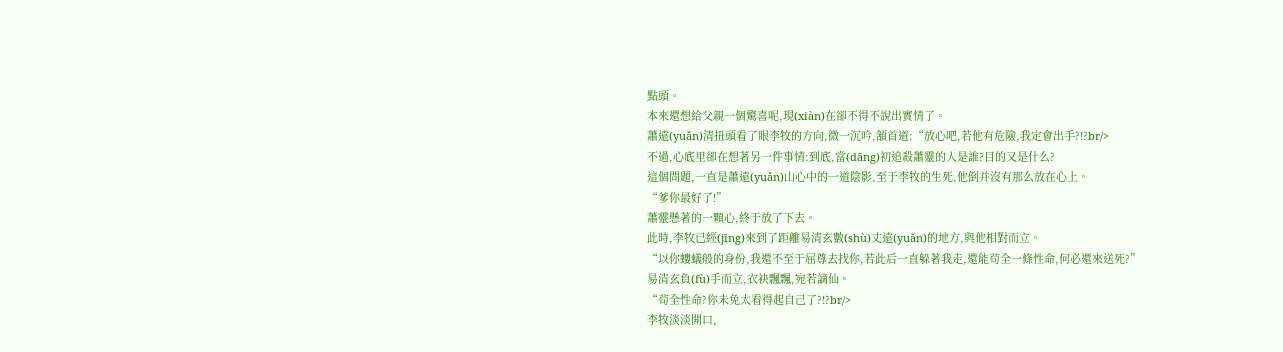點頭。
本來還想給父親一個驚喜呢,現(xiàn)在卻不得不說出實情了。
蕭遠(yuǎn)清扭頭看了眼李牧的方向,微一沉吟,頷首道:“放心吧,若他有危險,我定會出手?!?br/>
不過,心底里卻在想著另一件事情:到底,當(dāng)初追殺蕭靈的人是誰?目的又是什么?
這個問題,一直是蕭遠(yuǎn)山心中的一道陰影,至于李牧的生死,他倒并沒有那么放在心上。
“爹你最好了!”
蕭靈懸著的一顆心,終于放了下去。
此時,李牧已經(jīng)來到了距離易清玄數(shù)丈遠(yuǎn)的地方,與他相對而立。
“以你螻蟻般的身份,我還不至于屈尊去找你,若此后一直躲著我走,還能茍全一條性命,何必還來送死?”
易清玄負(fù)手而立,衣袂飄飄,宛若謫仙。
“茍全性命?你未免太看得起自己了?!?br/>
李牧淡淡開口,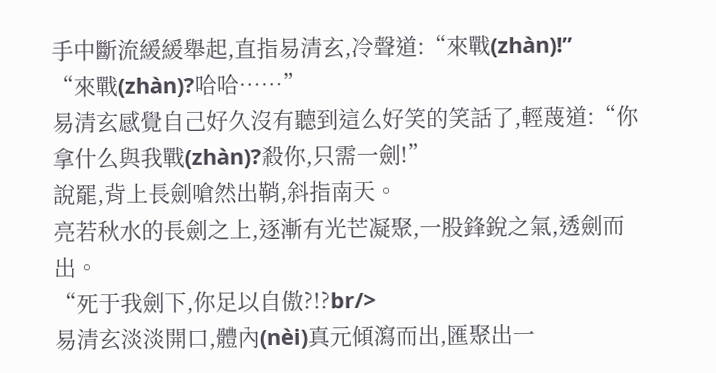手中斷流緩緩舉起,直指易清玄,冷聲道:“來戰(zhàn)!”
“來戰(zhàn)?哈哈……”
易清玄感覺自己好久沒有聽到這么好笑的笑話了,輕蔑道:“你拿什么與我戰(zhàn)?殺你,只需一劍!”
說罷,背上長劍嗆然出鞘,斜指南天。
亮若秋水的長劍之上,逐漸有光芒凝聚,一股鋒銳之氣,透劍而出。
“死于我劍下,你足以自傲?!?br/>
易清玄淡淡開口,體內(nèi)真元傾瀉而出,匯聚出一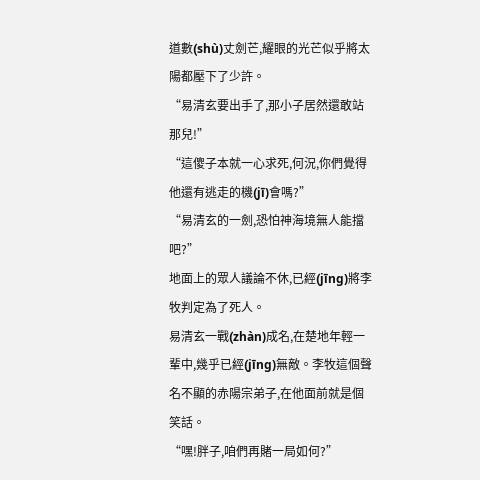道數(shù)丈劍芒,耀眼的光芒似乎將太陽都壓下了少許。
“易清玄要出手了,那小子居然還敢站那兒!”
“這傻子本就一心求死,何況,你們覺得他還有逃走的機(jī)會嗎?”
“易清玄的一劍,恐怕神海境無人能擋吧?”
地面上的眾人議論不休,已經(jīng)將李牧判定為了死人。
易清玄一戰(zhàn)成名,在楚地年輕一輩中,幾乎已經(jīng)無敵。李牧這個聲名不顯的赤陽宗弟子,在他面前就是個笑話。
“嘿!胖子,咱們再賭一局如何?”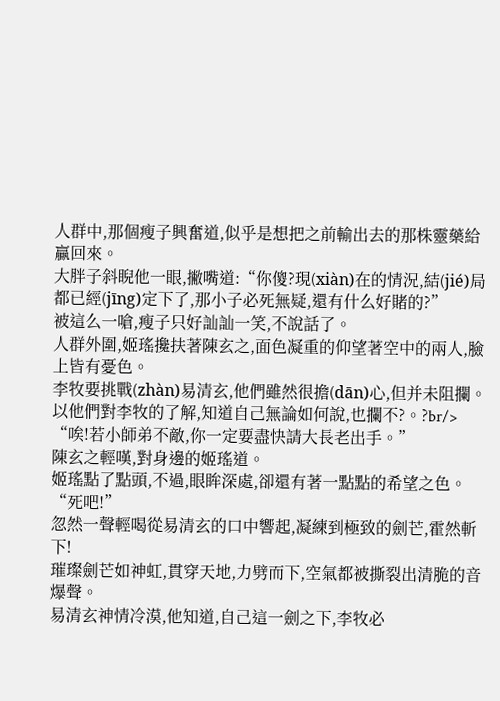人群中,那個瘦子興奮道,似乎是想把之前輸出去的那株靈藥給贏回來。
大胖子斜睨他一眼,撇嘴道:“你傻?現(xiàn)在的情況,結(jié)局都已經(jīng)定下了,那小子必死無疑,還有什么好賭的?”
被這么一嗆,瘦子只好訕訕一笑,不說話了。
人群外圍,姬瑤攙扶著陳玄之,面色凝重的仰望著空中的兩人,臉上皆有憂色。
李牧要挑戰(zhàn)易清玄,他們雖然很擔(dān)心,但并未阻攔。
以他們對李牧的了解,知道自己無論如何說,也攔不?。?br/>
“唉!若小師弟不敵,你一定要盡快請大長老出手。”
陳玄之輕嘆,對身邊的姬瑤道。
姬瑤點了點頭,不過,眼眸深處,卻還有著一點點的希望之色。
“死吧!”
忽然一聲輕喝從易清玄的口中響起,凝練到極致的劍芒,霍然斬下!
璀璨劍芒如神虹,貫穿天地,力劈而下,空氣都被撕裂出清脆的音爆聲。
易清玄神情冷漠,他知道,自己這一劍之下,李牧必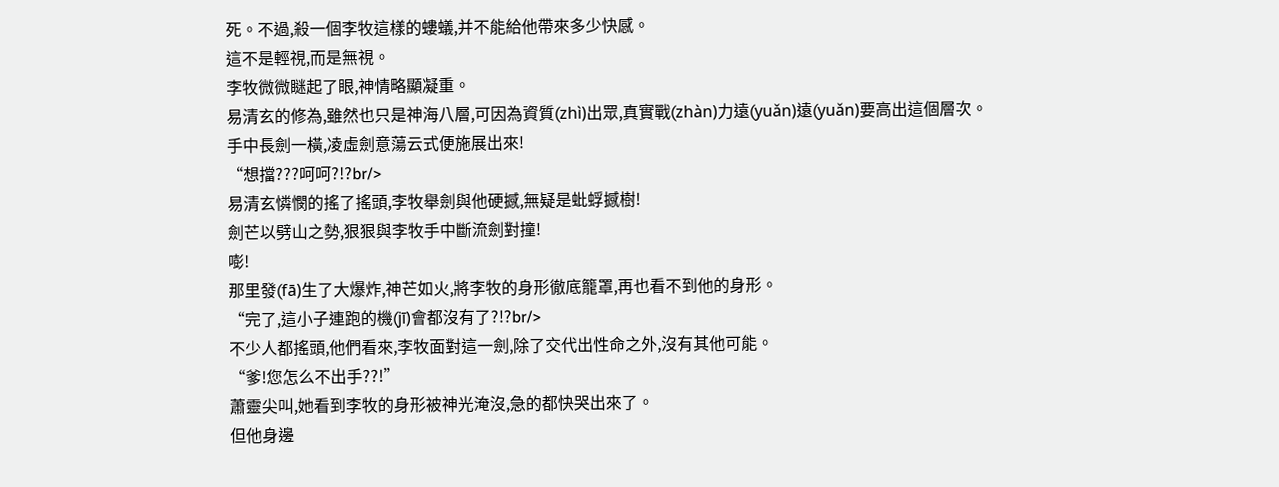死。不過,殺一個李牧這樣的螻蟻,并不能給他帶來多少快感。
這不是輕視,而是無視。
李牧微微瞇起了眼,神情略顯凝重。
易清玄的修為,雖然也只是神海八層,可因為資質(zhì)出眾,真實戰(zhàn)力遠(yuǎn)遠(yuǎn)要高出這個層次。
手中長劍一橫,凌虛劍意蕩云式便施展出來!
“想擋???呵呵?!?br/>
易清玄憐憫的搖了搖頭,李牧舉劍與他硬撼,無疑是蚍蜉撼樹!
劍芒以劈山之勢,狠狠與李牧手中斷流劍對撞!
嘭!
那里發(fā)生了大爆炸,神芒如火,將李牧的身形徹底籠罩,再也看不到他的身形。
“完了,這小子連跑的機(jī)會都沒有了?!?br/>
不少人都搖頭,他們看來,李牧面對這一劍,除了交代出性命之外,沒有其他可能。
“爹!您怎么不出手??!”
蕭靈尖叫,她看到李牧的身形被神光淹沒,急的都快哭出來了。
但他身邊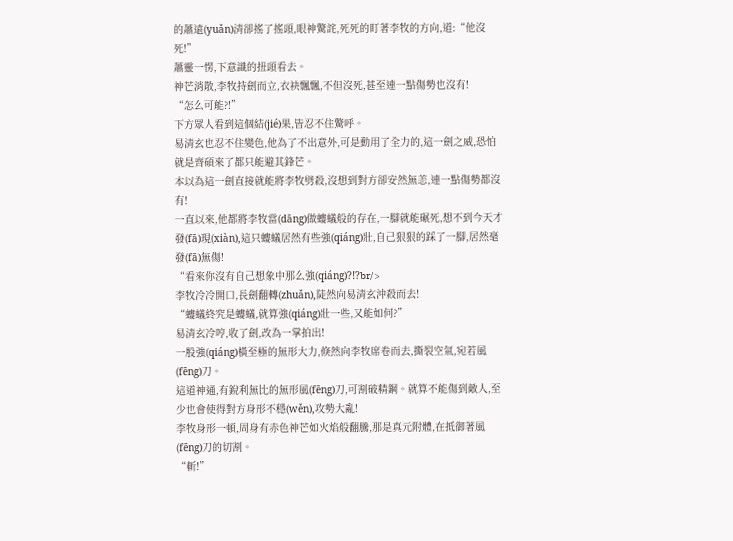的蕭遠(yuǎn)清卻搖了搖頭,眼神驚詫,死死的盯著李牧的方向,道:“他沒死!”
蕭靈一愣,下意識的扭頭看去。
神芒消散,李牧持劍而立,衣袂飄飄,不但沒死,甚至連一點傷勢也沒有!
“怎么可能?!”
下方眾人看到這個結(jié)果,皆忍不住驚呼。
易清玄也忍不住變色,他為了不出意外,可是動用了全力的,這一劍之威,恐怕就是齊碩來了都只能避其鋒芒。
本以為這一劍直接就能將李牧劈殺,沒想到對方卻安然無恙,連一點傷勢都沒有!
一直以來,他都將李牧當(dāng)做螻蟻般的存在,一腳就能碾死,想不到今天才發(fā)現(xiàn),這只螻蟻居然有些強(qiáng)壯,自己狠狠的踩了一腳,居然毫發(fā)無傷!
“看來你沒有自己想象中那么強(qiáng)?!?br/>
李牧冷冷開口,長劍翻轉(zhuǎn),陡然向易清玄沖殺而去!
“螻蟻終究是螻蟻,就算強(qiáng)壯一些,又能如何?”
易清玄冷哼,收了劍,改為一掌拍出!
一股強(qiáng)橫至極的無形大力,倏然向李牧席卷而去,撕裂空氣,宛若風(fēng)刀。
這道神通,有銳利無比的無形風(fēng)刀,可割破精鋼。就算不能傷到敵人,至少也會使得對方身形不穩(wěn),攻勢大亂!
李牧身形一頓,周身有赤色神芒如火焰般翻騰,那是真元附體,在抵御著風(fēng)刀的切割。
“斬!”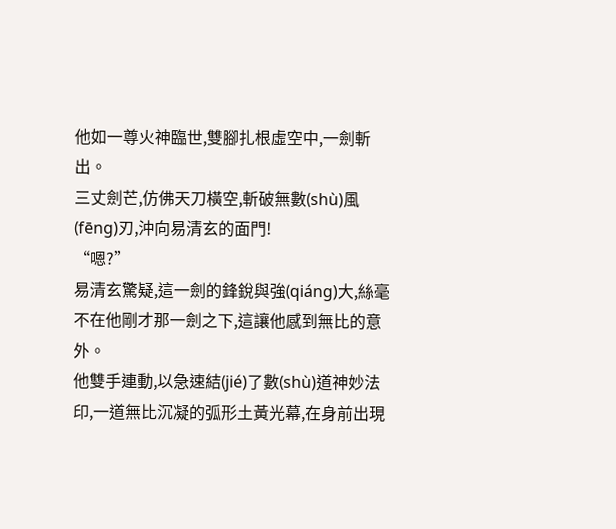他如一尊火神臨世,雙腳扎根虛空中,一劍斬出。
三丈劍芒,仿佛天刀橫空,斬破無數(shù)風(fēng)刃,沖向易清玄的面門!
“嗯?”
易清玄驚疑,這一劍的鋒銳與強(qiáng)大,絲毫不在他剛才那一劍之下,這讓他感到無比的意外。
他雙手連動,以急速結(jié)了數(shù)道神妙法印,一道無比沉凝的弧形土黃光幕,在身前出現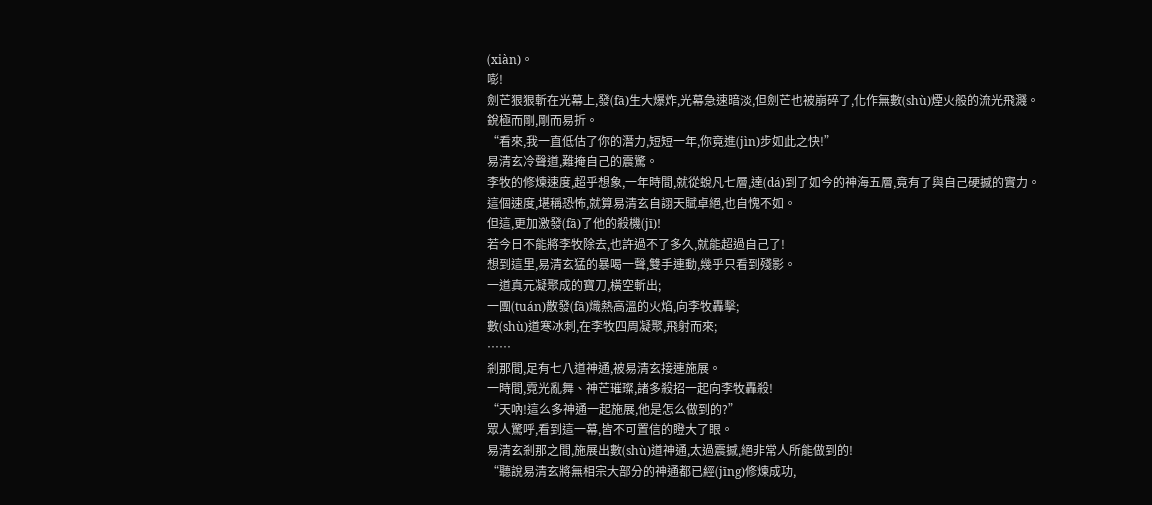(xiàn)。
嘭!
劍芒狠狠斬在光幕上,發(fā)生大爆炸,光幕急速暗淡,但劍芒也被崩碎了,化作無數(shù)煙火般的流光飛濺。
銳極而剛,剛而易折。
“看來,我一直低估了你的潛力,短短一年,你竟進(jìn)步如此之快!”
易清玄冷聲道,難掩自己的震驚。
李牧的修煉速度,超乎想象,一年時間,就從蛻凡七層,達(dá)到了如今的神海五層,竟有了與自己硬撼的實力。
這個速度,堪稱恐怖,就算易清玄自詡天賦卓絕,也自愧不如。
但這,更加激發(fā)了他的殺機(jī)!
若今日不能將李牧除去,也許過不了多久,就能超過自己了!
想到這里,易清玄猛的暴喝一聲,雙手連動,幾乎只看到殘影。
一道真元凝聚成的寶刀,橫空斬出;
一團(tuán)散發(fā)熾熱高溫的火焰,向李牧轟擊;
數(shù)道寒冰刺,在李牧四周凝聚,飛射而來;
……
剎那間,足有七八道神通,被易清玄接連施展。
一時間,霓光亂舞、神芒璀璨,諸多殺招一起向李牧轟殺!
“天吶!這么多神通一起施展,他是怎么做到的?”
眾人驚呼,看到這一幕,皆不可置信的瞪大了眼。
易清玄剎那之間,施展出數(shù)道神通,太過震撼,絕非常人所能做到的!
“聽說易清玄將無相宗大部分的神通都已經(jīng)修煉成功,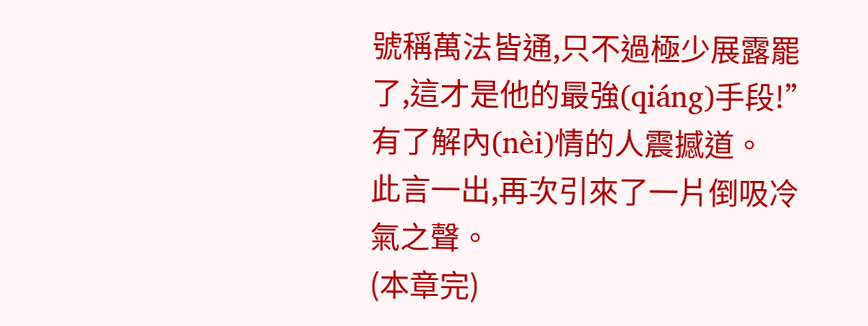號稱萬法皆通,只不過極少展露罷了,這才是他的最強(qiáng)手段!”
有了解內(nèi)情的人震撼道。
此言一出,再次引來了一片倒吸冷氣之聲。
(本章完)